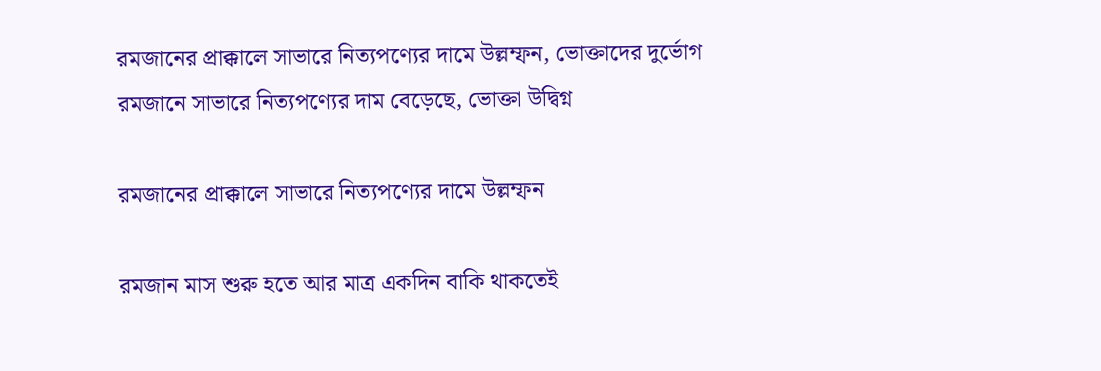রমজানের প্রাক্কালে সাভারে নিত্যপণ্যের দামে উল্লম্ফন, ভোক্তাদের দুর্ভোগ
রমজানে সাভারে নিত্যপণ্যের দাম বেড়েছে, ভোক্তা উদ্বিগ্ন

রমজানের প্রাক্কালে সাভারে নিত্যপণ্যের দামে উল্লম্ফন

রমজান মাস শুরু হতে আর মাত্র একদিন বাকি থাকতেই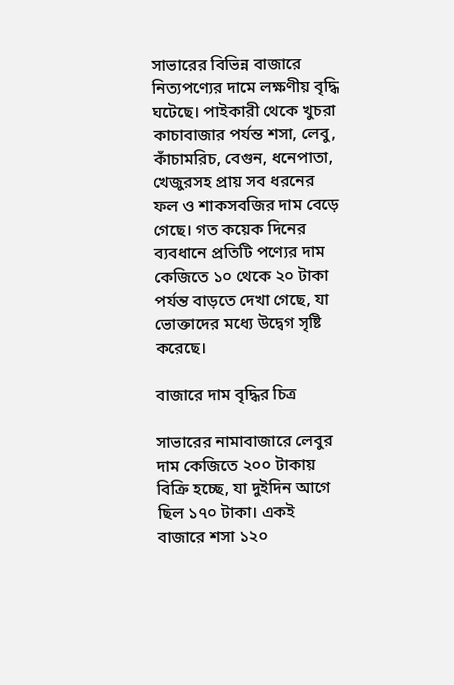সাভারের বিভিন্ন বাজারে নিত্যপণ্যের দামে লক্ষণীয় বৃদ্ধি ঘটেছে। পাইকারী থেকে খুচরা কাচাবাজার পর্যন্ত শসা, লেবু, কাঁচামরিচ, বেগুন, ধনেপাতা, খেজুরসহ প্রায় সব ধরনের ফল ও শাকসবজির দাম বেড়ে গেছে। গত কয়েক দিনের ব্যবধানে প্রতিটি পণ্যের দাম কেজিতে ১০ থেকে ২০ টাকা পর্যন্ত বাড়তে দেখা গেছে, যা ভোক্তাদের মধ্যে উদ্বেগ সৃষ্টি করেছে।

বাজারে দাম বৃদ্ধির চিত্র

সাভারের নামাবাজারে লেবুর দাম কেজিতে ২০০ টাকায় বিক্রি হচ্ছে, যা দুইদিন আগে ছিল ১৭০ টাকা। একই বাজারে শসা ১২০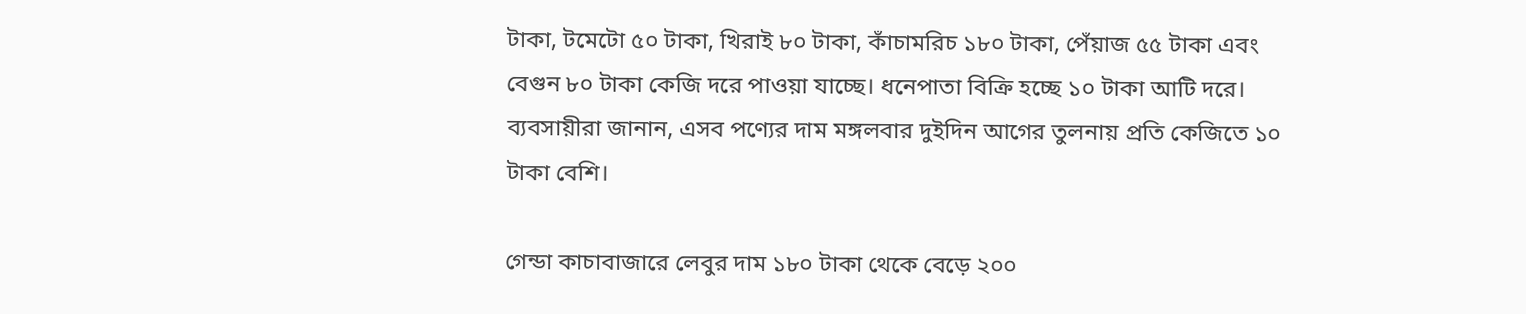টাকা, টমেটো ৫০ টাকা, খিরাই ৮০ টাকা, কাঁচামরিচ ১৮০ টাকা, পেঁয়াজ ৫৫ টাকা এবং বেগুন ৮০ টাকা কেজি দরে পাওয়া যাচ্ছে। ধনেপাতা বিক্রি হচ্ছে ১০ টাকা আটি দরে। ব্যবসায়ীরা জানান, এসব পণ্যের দাম মঙ্গলবার দুইদিন আগের তুলনায় প্রতি কেজিতে ১০ টাকা বেশি।

গেন্ডা কাচাবাজারে লেবুর দাম ১৮০ টাকা থেকে বেড়ে ২০০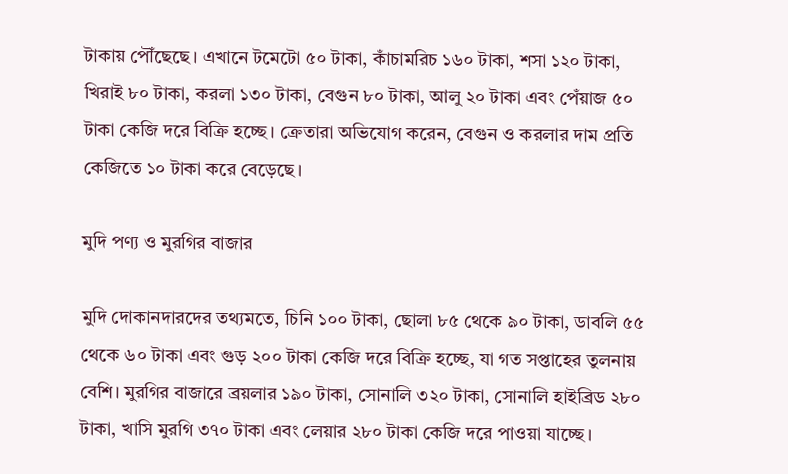টাকায় পৌঁছেছে। এখানে টমেটো ৫০ টাকা, কাঁচামরিচ ১৬০ টাকা, শসা ১২০ টাকা, খিরাই ৮০ টাকা, করলা ১৩০ টাকা, বেগুন ৮০ টাকা, আলু ২০ টাকা এবং পেঁয়াজ ৫০ টাকা কেজি দরে বিক্রি হচ্ছে। ক্রেতারা অভিযোগ করেন, বেগুন ও করলার দাম প্রতি কেজিতে ১০ টাকা করে বেড়েছে।

মুদি পণ্য ও মুরগির বাজার

মুদি দোকানদারদের তথ্যমতে, চিনি ১০০ টাকা, ছোলা ৮৫ থেকে ৯০ টাকা, ডাবলি ৫৫ থেকে ৬০ টাকা এবং গুড় ২০০ টাকা কেজি দরে বিক্রি হচ্ছে, যা গত সপ্তাহের তুলনায় বেশি। মুরগির বাজারে ব্রয়লার ১৯০ টাকা, সোনালি ৩২০ টাকা, সোনালি হাইব্রিড ২৮০ টাকা, খাসি মুরগি ৩৭০ টাকা এবং লেয়ার ২৮০ টাকা কেজি দরে পাওয়া যাচ্ছে।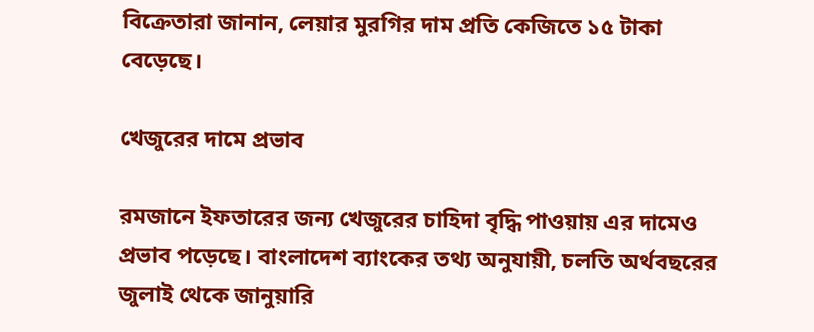বিক্রেতারা জানান, লেয়ার মুরগির দাম প্রতি কেজিতে ১৫ টাকা বেড়েছে।

খেজুরের দামে প্রভাব

রমজানে ইফতারের জন্য খেজুরের চাহিদা বৃদ্ধি পাওয়ায় এর দামেও প্রভাব পড়েছে। বাংলাদেশ ব্যাংকের তথ্য অনুযায়ী, চলতি অর্থবছরের জুলাই থেকে জানুয়ারি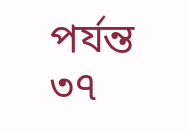পর্যন্ত ৩৭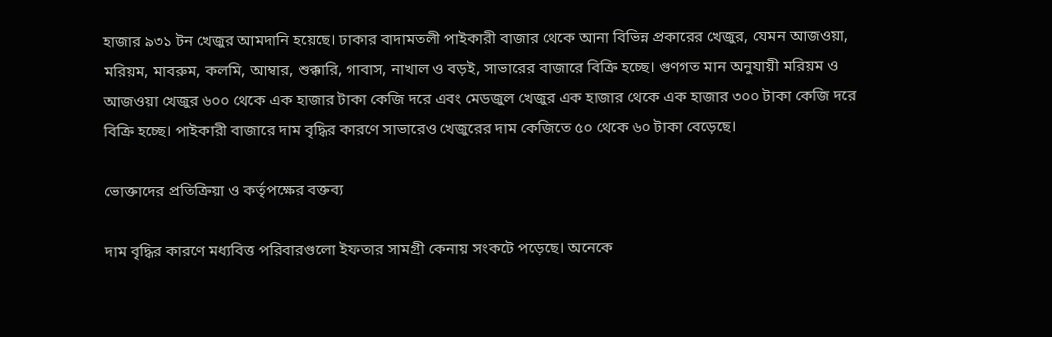হাজার ৯৩১ টন খেজুর আমদানি হয়েছে। ঢাকার বাদামতলী পাইকারী বাজার থেকে আনা বিভিন্ন প্রকারের খেজুর, যেমন আজওয়া, মরিয়ম, মাবরুম, কলমি, আম্বার, শুক্কারি, গাবাস, নাখাল ও বড়ই, সাভারের বাজারে বিক্রি হচ্ছে। গুণগত মান অনুযায়ী মরিয়ম ও আজওয়া খেজুর ৬০০ থেকে এক হাজার টাকা কেজি দরে এবং মেডজুল খেজুর এক হাজার থেকে এক হাজার ৩০০ টাকা কেজি দরে বিক্রি হচ্ছে। পাইকারী বাজারে দাম বৃদ্ধির কারণে সাভারেও খেজুরের দাম কেজিতে ৫০ থেকে ৬০ টাকা বেড়েছে।

ভোক্তাদের প্রতিক্রিয়া ও কর্তৃপক্ষের বক্তব্য

দাম বৃদ্ধির কারণে মধ্যবিত্ত পরিবারগুলো ইফতার সামগ্রী কেনায় সংকটে পড়েছে। অনেকে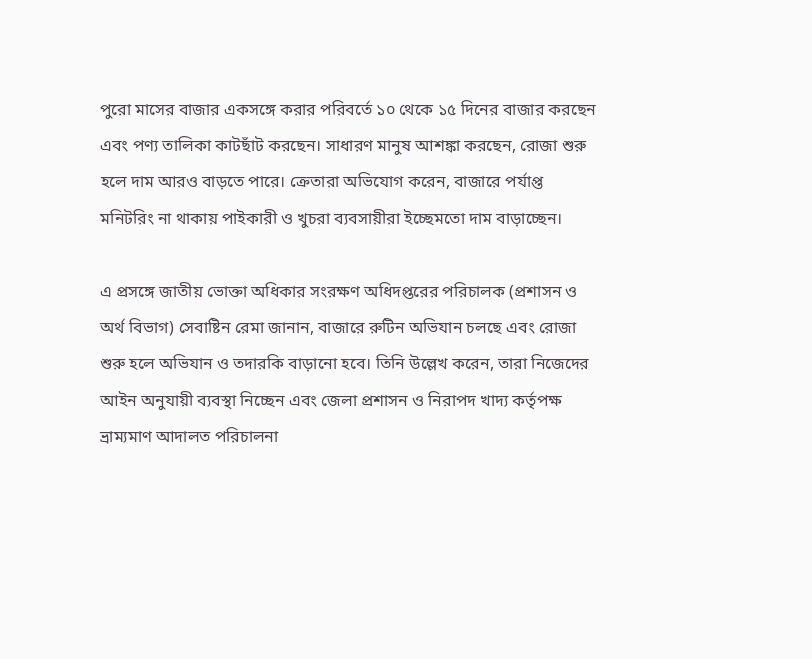পুরো মাসের বাজার একসঙ্গে করার পরিবর্তে ১০ থেকে ১৫ দিনের বাজার করছেন এবং পণ্য তালিকা কাটছাঁট করছেন। সাধারণ মানুষ আশঙ্কা করছেন, রোজা শুরু হলে দাম আরও বাড়তে পারে। ক্রেতারা অভিযোগ করেন, বাজারে পর্যাপ্ত মনিটরিং না থাকায় পাইকারী ও খুচরা ব্যবসায়ীরা ইচ্ছেমতো দাম বাড়াচ্ছেন।

এ প্রসঙ্গে জাতীয় ভোক্তা অধিকার সংরক্ষণ অধিদপ্তরের পরিচালক (প্রশাসন ও অর্থ বিভাগ) সেবাষ্টিন রেমা জানান, বাজারে রুটিন অভিযান চলছে এবং রোজা শুরু হলে অভিযান ও তদারকি বাড়ানো হবে। তিনি উল্লেখ করেন, তারা নিজেদের আইন অনুযায়ী ব্যবস্থা নিচ্ছেন এবং জেলা প্রশাসন ও নিরাপদ খাদ্য কর্তৃপক্ষ ভ্রাম্যমাণ আদালত পরিচালনা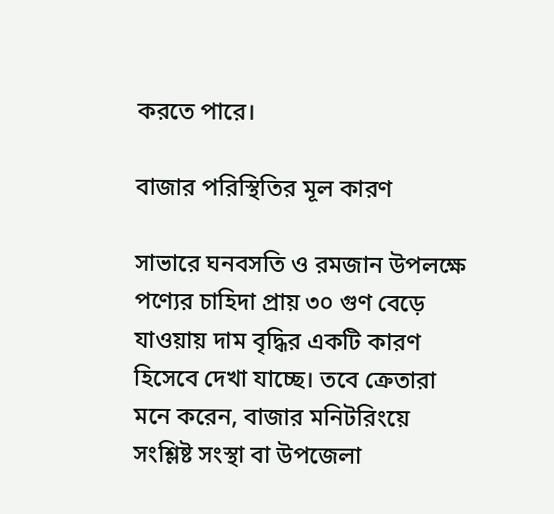করতে পারে।

বাজার পরিস্থিতির মূল কারণ

সাভারে ঘনবসতি ও রমজান উপলক্ষে পণ্যের চাহিদা প্রায় ৩০ গুণ বেড়ে যাওয়ায় দাম বৃদ্ধির একটি কারণ হিসেবে দেখা যাচ্ছে। তবে ক্রেতারা মনে করেন, বাজার মনিটরিংয়ে সংশ্লিষ্ট সংস্থা বা উপজেলা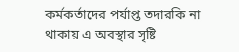কর্মকর্তাদের পর্যাপ্ত তদারকি না থাকায় এ অবস্থার সৃষ্টি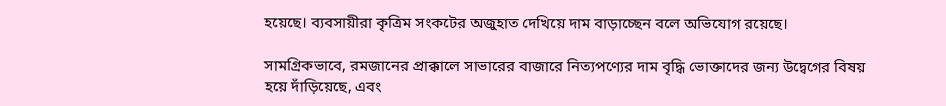হয়েছে। ব্যবসায়ীরা কৃত্রিম সংকটের অজুহাত দেখিয়ে দাম বাড়াচ্ছেন বলে অভিযোগ রয়েছে।

সামগ্রিকভাবে, রমজানের প্রাক্কালে সাভারের বাজারে নিত্যপণ্যের দাম বৃদ্ধি ভোক্তাদের জন্য উদ্বেগের বিষয় হয়ে দাঁড়িয়েছে, এবং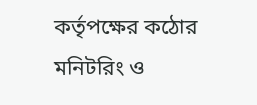কর্তৃপক্ষের কঠোর মনিটরিং ও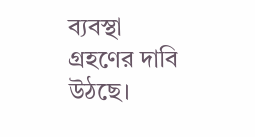ব্যবস্থা গ্রহণের দাবি উঠছে।